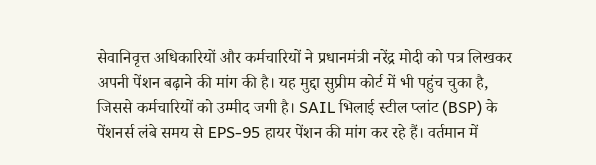सेवानिवृत्त अधिकारियों और कर्मचारियों ने प्रधानमंत्री नरेंद्र मोदी को पत्र लिखकर अपनी पेंशन बढ़ाने की मांग की है। यह मुद्दा सुप्रीम कोर्ट में भी पहुंच चुका है, जिससे कर्मचारियों को उम्मीद जगी है। SAIL भिलाई स्टील प्लांट (BSP) के पेंशनर्स लंबे समय से EPS-95 हायर पेंशन की मांग कर रहे हैं। वर्तमान में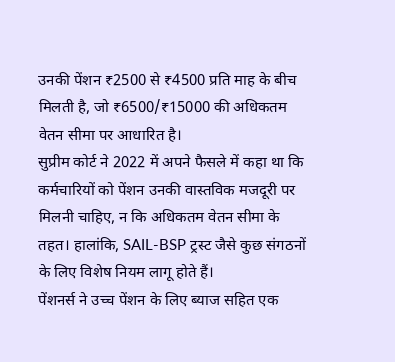उनकी पेंशन ₹2500 से ₹4500 प्रति माह के बीच मिलती है, जो ₹6500/₹15000 की अधिकतम वेतन सीमा पर आधारित है।
सुप्रीम कोर्ट ने 2022 में अपने फैसले में कहा था कि कर्मचारियों को पेंशन उनकी वास्तविक मजदूरी पर मिलनी चाहिए, न कि अधिकतम वेतन सीमा के तहत। हालांकि, SAIL-BSP ट्रस्ट जैसे कुछ संगठनों के लिए विशेष नियम लागू होते हैं।
पेंशनर्स ने उच्च पेंशन के लिए ब्याज सहित एक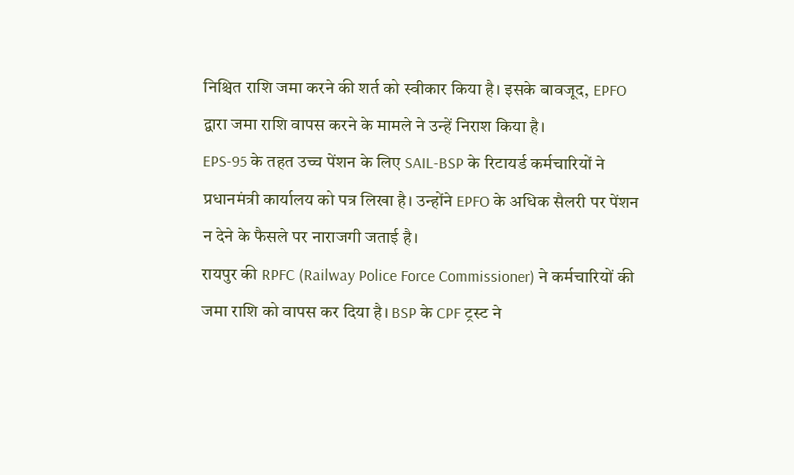निश्चित राशि जमा करने की शर्त को स्वीकार किया है। इसके बावजूद, EPFO द्वारा जमा राशि वापस करने के मामले ने उन्हें निराश किया है।
EPS-95 के तहत उच्च पेंशन के लिए SAIL-BSP के रिटायर्ड कर्मचारियों ने प्रधानमंत्री कार्यालय को पत्र लिखा है। उन्होंने EPFO के अधिक सैलरी पर पेंशन न देने के फैसले पर नाराजगी जताई है।
रायपुर की RPFC (Railway Police Force Commissioner) ने कर्मचारियों की जमा राशि को वापस कर दिया है। BSP के CPF ट्रस्ट ने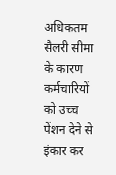अधिकतम सैलरी सीमा के कारण कर्मचारियों को उच्च पेंशन देने से इंकार कर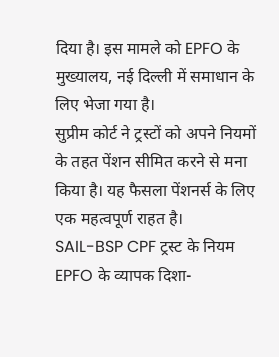दिया है। इस मामले को EPFO के मुख्यालय, नई दिल्ली में समाधान के लिए भेजा गया है।
सुप्रीम कोर्ट ने ट्रस्टों को अपने नियमों के तहत पेंशन सीमित करने से मना किया है। यह फैसला पेंशनर्स के लिए एक महत्वपूर्ण राहत है।
SAIL-BSP CPF ट्रस्ट के नियम EPFO के व्यापक दिशा-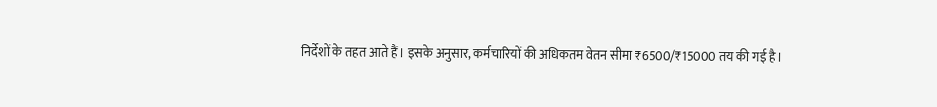निर्देशों के तहत आते हैं। इसके अनुसार, कर्मचारियों की अधिकतम वेतन सीमा ₹6500/₹15000 तय की गई है।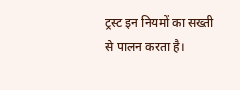ट्रस्ट इन नियमों का सख्ती से पालन करता है।